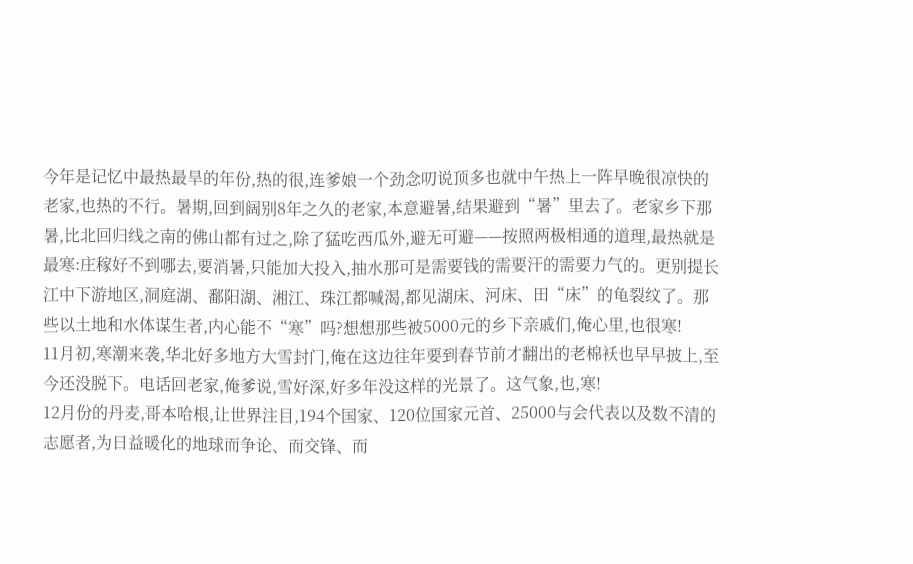今年是记忆中最热最旱的年份,热的很,连爹娘一个劲念叨说顶多也就中午热上一阵早晚很凉快的老家,也热的不行。暑期,回到阔别8年之久的老家,本意避暑,结果避到“暑”里去了。老家乡下那暑,比北回归线之南的佛山都有过之,除了猛吃西瓜外,避无可避——按照两极相通的道理,最热就是最寒:庄稼好不到哪去,要消暑,只能加大投入,抽水那可是需要钱的需要汗的需要力气的。更别提长江中下游地区,洞庭湖、鄱阳湖、湘江、珠江都喊渴,都见湖床、河床、田“床”的龟裂纹了。那些以土地和水体谋生者,内心能不“寒”吗?想想那些被5000元的乡下亲戚们,俺心里,也很寒!
11月初,寒潮来袭,华北好多地方大雪封门,俺在这边往年要到春节前才翻出的老棉袄也早早披上,至今还没脱下。电话回老家,俺爹说,雪好深,好多年没这样的光景了。这气象,也,寒!
12月份的丹麦,哥本哈根,让世界注目,194个国家、120位国家元首、25000与会代表以及数不清的志愿者,为日益暖化的地球而争论、而交锋、而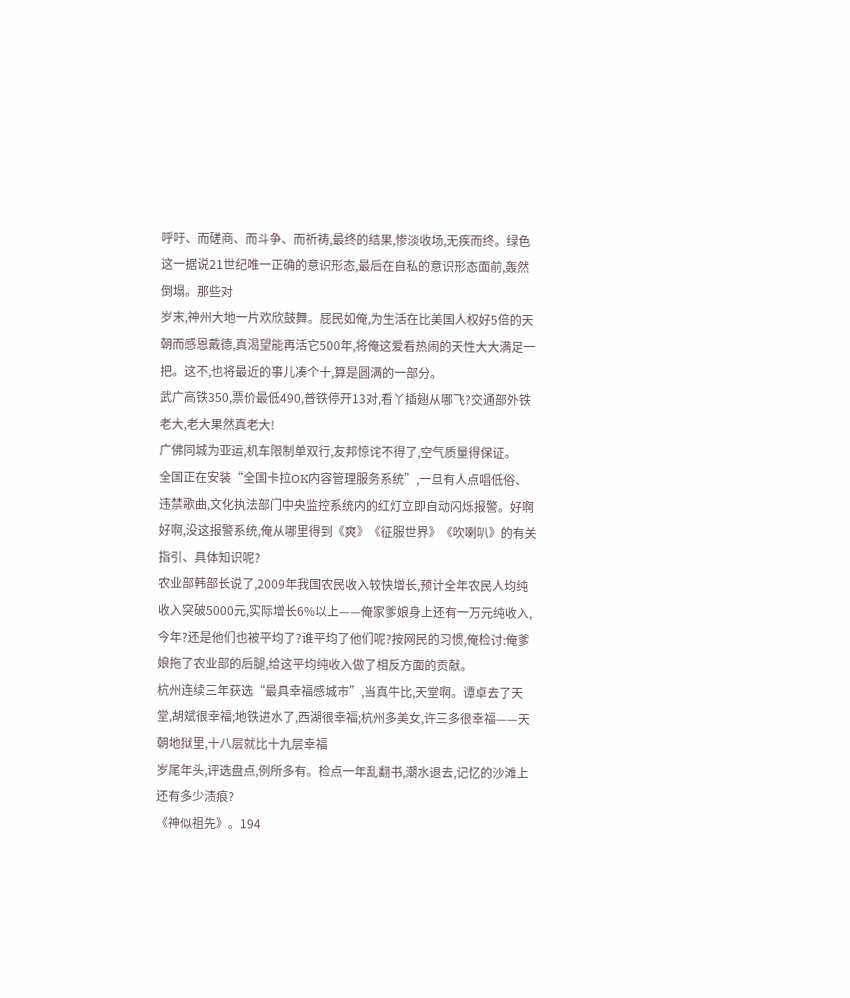呼吁、而磋商、而斗争、而祈祷,最终的结果,惨淡收场,无疾而终。绿色这一据说21世纪唯一正确的意识形态,最后在自私的意识形态面前,轰然倒塌。那些对
岁末,神州大地一片欢欣鼓舞。屁民如俺,为生活在比美国人权好5倍的天朝而感恩戴德,真渴望能再活它500年,将俺这爱看热闹的天性大大满足一把。这不,也将最近的事儿凑个十,算是圆满的一部分。
武广高铁350,票价最低490,普铁停开13对,看丫插翅从哪飞?交通部外铁老大,老大果然真老大!
广佛同城为亚运,机车限制单双行,友邦惊诧不得了,空气质量得保证。
全国正在安装“全国卡拉OK内容管理服务系统”,一旦有人点唱低俗、违禁歌曲,文化执法部门中央监控系统内的红灯立即自动闪烁报警。好啊好啊,没这报警系统,俺从哪里得到《爽》《征服世界》《吹喇叭》的有关指引、具体知识呢?
农业部韩部长说了,2009年我国农民收入较快增长,预计全年农民人均纯收入突破5000元,实际增长6%以上——俺家爹娘身上还有一万元纯收入,今年?还是他们也被平均了?谁平均了他们呢?按网民的习惯,俺检讨:俺爹娘拖了农业部的后腿,给这平均纯收入做了相反方面的贡献。
杭州连续三年获选“最具幸福感城市”,当真牛比,天堂啊。谭卓去了天堂,胡斌很幸福;地铁进水了,西湖很幸福;杭州多美女,许三多很幸福——天朝地狱里,十八层就比十九层幸福
岁尾年头,评选盘点,例所多有。检点一年乱翻书,潮水退去,记忆的沙滩上还有多少渍痕?
《神似祖先》。194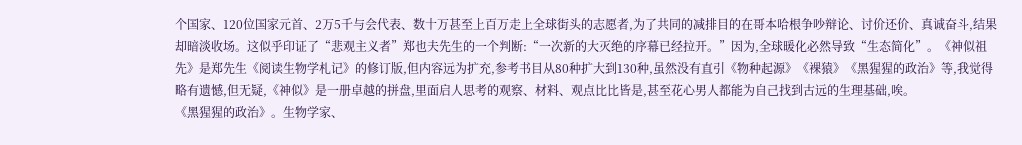个国家、120位国家元首、2万5千与会代表、数十万甚至上百万走上全球街头的志愿者,为了共同的减排目的在哥本哈根争吵辩论、讨价还价、真诚奋斗,结果却暗淡收场。这似乎印证了“悲观主义者”郑也夫先生的一个判断:“一次新的大灭绝的序幕已经拉开。”因为,全球暖化必然导致“生态简化”。《神似祖先》是郑先生《阅读生物学札记》的修订版,但内容远为扩充,参考书目从80种扩大到130种,虽然没有直引《物种起源》《裸猿》《黑猩猩的政治》等,我觉得略有遗憾,但无疑,《神似》是一册卓越的拼盘,里面启人思考的观察、材料、观点比比皆是,甚至花心男人都能为自己找到古远的生理基础,唉。
《黑猩猩的政治》。生物学家、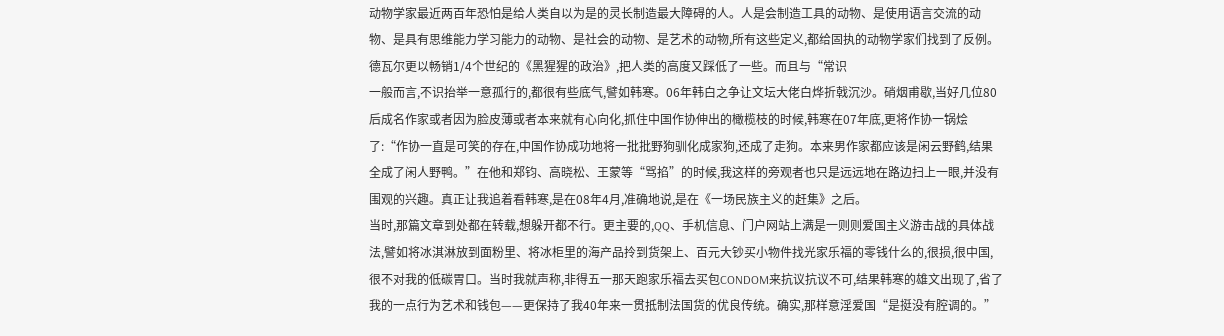动物学家最近两百年恐怕是给人类自以为是的灵长制造最大障碍的人。人是会制造工具的动物、是使用语言交流的动物、是具有思维能力学习能力的动物、是社会的动物、是艺术的动物,所有这些定义,都给固执的动物学家们找到了反例。德瓦尔更以畅销1/4个世纪的《黑猩猩的政治》,把人类的高度又踩低了一些。而且与“常识
一般而言,不识抬举一意孤行的,都很有些底气,譬如韩寒。06年韩白之争让文坛大佬白烨折戟沉沙。硝烟甫歇,当好几位80后成名作家或者因为脸皮薄或者本来就有心向化,抓住中国作协伸出的橄榄枝的时候,韩寒在07年底,更将作协一锅烩了:“作协一直是可笑的存在,中国作协成功地将一批批野狗驯化成家狗,还成了走狗。本来男作家都应该是闲云野鹤,结果全成了闲人野鸭。”在他和郑钧、高晓松、王蒙等“骂掐”的时候,我这样的旁观者也只是远远地在路边扫上一眼,并没有围观的兴趣。真正让我追着看韩寒,是在08年4月,准确地说,是在《一场民族主义的赶集》之后。
当时,那篇文章到处都在转载,想躲开都不行。更主要的,QQ、手机信息、门户网站上满是一则则爱国主义游击战的具体战法,譬如将冰淇淋放到面粉里、将冰柜里的海产品拎到货架上、百元大钞买小物件找光家乐福的零钱什么的,很损,很中国,很不对我的低碳胃口。当时我就声称,非得五一那天跑家乐福去买包CONDOM来抗议抗议不可,结果韩寒的雄文出现了,省了我的一点行为艺术和钱包——更保持了我40年来一贯抵制法国货的优良传统。确实,那样意淫爱国“是挺没有腔调的。”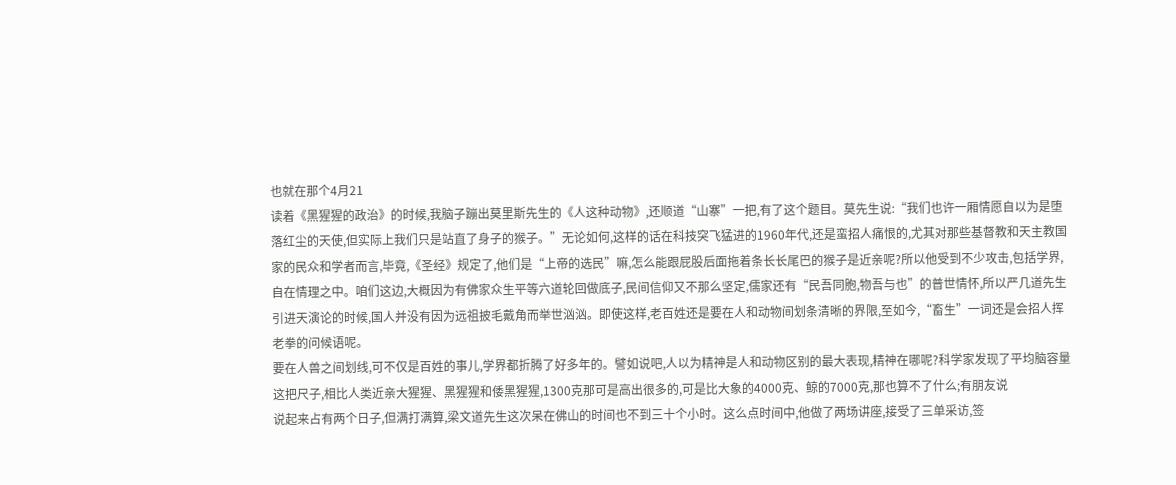也就在那个4月21
读着《黑猩猩的政治》的时候,我脑子蹦出莫里斯先生的《人这种动物》,还顺道“山寨”一把,有了这个题目。莫先生说:“我们也许一厢情愿自以为是堕落红尘的天使,但实际上我们只是站直了身子的猴子。”无论如何,这样的话在科技突飞猛进的1960年代,还是蛮招人痛恨的,尤其对那些基督教和天主教国家的民众和学者而言,毕竟,《圣经》规定了,他们是“上帝的选民”嘛,怎么能跟屁股后面拖着条长长尾巴的猴子是近亲呢?所以他受到不少攻击,包括学界,自在情理之中。咱们这边,大概因为有佛家众生平等六道轮回做底子,民间信仰又不那么坚定,儒家还有“民吾同胞,物吾与也”的普世情怀,所以严几道先生引进天演论的时候,国人并没有因为远祖披毛戴角而举世汹汹。即使这样,老百姓还是要在人和动物间划条清晰的界限,至如今,“畜生”一词还是会招人挥老拳的问候语呢。
要在人兽之间划线,可不仅是百姓的事儿,学界都折腾了好多年的。譬如说吧,人以为精神是人和动物区别的最大表现,精神在哪呢?科学家发现了平均脑容量这把尺子,相比人类近亲大猩猩、黑猩猩和倭黑猩猩,1300克那可是高出很多的,可是比大象的4000克、鲸的7000克,那也算不了什么;有朋友说
说起来占有两个日子,但满打满算,梁文道先生这次呆在佛山的时间也不到三十个小时。这么点时间中,他做了两场讲座,接受了三单采访,签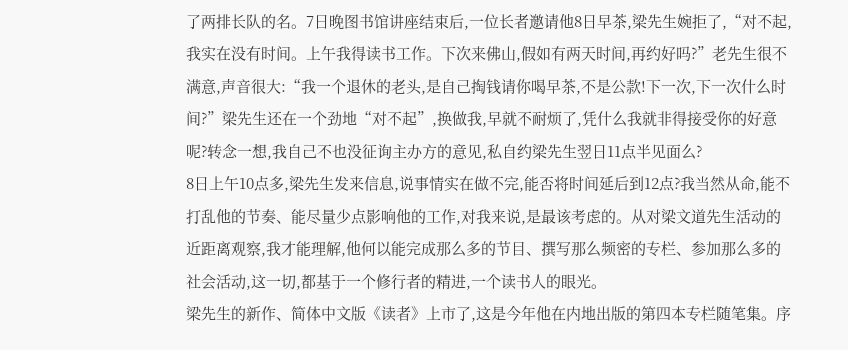了两排长队的名。7日晚图书馆讲座结束后,一位长者邀请他8日早茶,梁先生婉拒了,“对不起,我实在没有时间。上午我得读书工作。下次来佛山,假如有两天时间,再约好吗?”老先生很不满意,声音很大:“我一个退休的老头,是自己掏钱请你喝早茶,不是公款!下一次,下一次什么时间?”梁先生还在一个劲地“对不起”,换做我,早就不耐烦了,凭什么我就非得接受你的好意呢?转念一想,我自己不也没征询主办方的意见,私自约梁先生翌日11点半见面么?
8日上午10点多,梁先生发来信息,说事情实在做不完,能否将时间延后到12点?我当然从命,能不打乱他的节奏、能尽量少点影响他的工作,对我来说,是最该考虑的。从对梁文道先生活动的近距离观察,我才能理解,他何以能完成那么多的节目、撰写那么频密的专栏、参加那么多的社会活动,这一切,都基于一个修行者的精进,一个读书人的眼光。
梁先生的新作、简体中文版《读者》上市了,这是今年他在内地出版的第四本专栏随笔集。序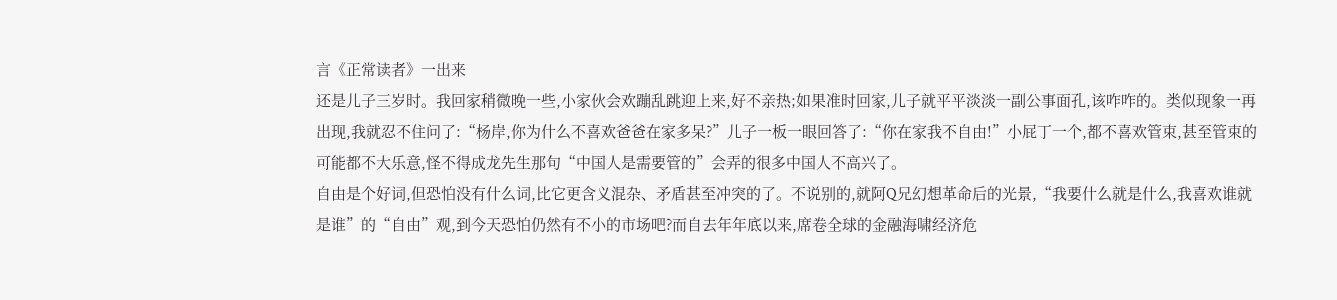言《正常读者》一出来
还是儿子三岁时。我回家稍微晚一些,小家伙会欢蹦乱跳迎上来,好不亲热;如果准时回家,儿子就平平淡淡一副公事面孔,该咋咋的。类似现象一再出现,我就忍不住问了:“杨岸,你为什么不喜欢爸爸在家多呆?”儿子一板一眼回答了:“你在家我不自由!”小屁丁一个,都不喜欢管束,甚至管束的可能都不大乐意,怪不得成龙先生那句“中国人是需要管的”会弄的很多中国人不高兴了。
自由是个好词,但恐怕没有什么词,比它更含义混杂、矛盾甚至冲突的了。不说别的,就阿Q兄幻想革命后的光景,“我要什么就是什么,我喜欢谁就是谁”的“自由”观,到今天恐怕仍然有不小的市场吧?而自去年年底以来,席卷全球的金融海啸经济危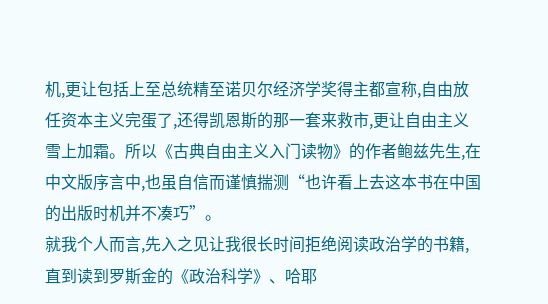机,更让包括上至总统精至诺贝尔经济学奖得主都宣称,自由放任资本主义完蛋了,还得凯恩斯的那一套来救市,更让自由主义雪上加霜。所以《古典自由主义入门读物》的作者鲍兹先生,在中文版序言中,也虽自信而谨慎揣测“也许看上去这本书在中国的出版时机并不凑巧”。
就我个人而言,先入之见让我很长时间拒绝阅读政治学的书籍,直到读到罗斯金的《政治科学》、哈耶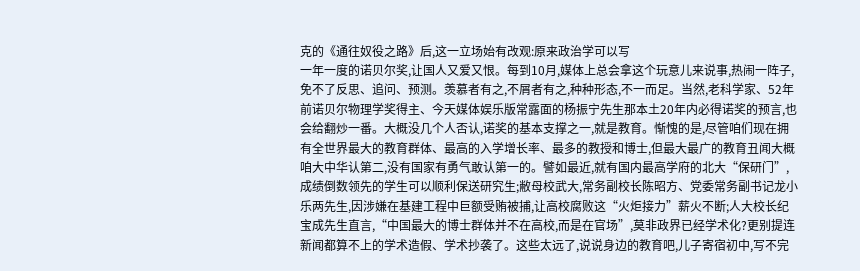克的《通往奴役之路》后,这一立场始有改观:原来政治学可以写
一年一度的诺贝尔奖,让国人又爱又恨。每到10月,媒体上总会拿这个玩意儿来说事,热闹一阵子,免不了反思、追问、预测。羡慕者有之,不屑者有之,种种形态,不一而足。当然,老科学家、52年前诺贝尔物理学奖得主、今天媒体娱乐版常露面的杨振宁先生那本土20年内必得诺奖的预言,也会给翻炒一番。大概没几个人否认,诺奖的基本支撑之一,就是教育。惭愧的是,尽管咱们现在拥有全世界最大的教育群体、最高的入学增长率、最多的教授和博士,但最大最广的教育丑闻大概咱大中华认第二,没有国家有勇气敢认第一的。譬如最近,就有国内最高学府的北大“保研门”,成绩倒数领先的学生可以顺利保送研究生;敝母校武大,常务副校长陈昭方、党委常务副书记龙小乐两先生,因涉嫌在基建工程中巨额受贿被捕,让高校腐败这“火炬接力”薪火不断;人大校长纪宝成先生直言,“中国最大的博士群体并不在高校,而是在官场”,莫非政界已经学术化?更别提连新闻都算不上的学术造假、学术抄袭了。这些太远了,说说身边的教育吧,儿子寄宿初中,写不完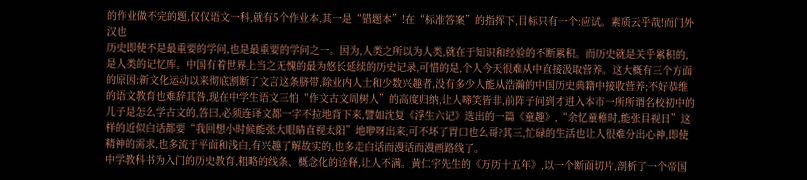的作业做不完的题,仅仅语文一科,就有5个作业本,其一是“错题本”!在“标准答案”的指挥下,目标只有一个:应试。素质云乎哉!而门外汉也
历史即使不是最重要的学问,也是最重要的学问之一。因为,人类之所以为人类,就在于知识和经验的不断累积。而历史就是关乎累积的,是人类的记忆库。中国有着世界上当之无愧的最为悠长延续的历史记录,可惜的是,个人今天很难从中直接汲取营养。这大概有三个方面的原因:新文化运动以来彻底割断了文言这条脐带,除业内人士和少数兴趣者,没有多少人能从浩瀚的中国历史典籍中接收营养;不好恭维的语文教育也难辞其咎,现在中学生语文三怕“作文古文周树人”的高度归纳,让人啼笑皆非,前阵子问到才进入本市一所所谓名校初中的儿子是怎么学古文的,答曰,必须连译文都一字不拉地背下来,譬如沈复《浮生六记》选出的一篇《童趣》,“余忆童稚时,能张目视日”这样的近似白话都要“我回想小时候能张大眼睛直视太阳”地咿呀出来,可不坏了胃口也么哥?其三,忙碌的生活也让人很难分出心神,即使精神的需求,也多流于平面和浅白,有兴趣了解故实的,也多走白话而漫话而漫画路线了。
中学教科书为入门的历史教育,粗略的线条、概念化的诠释,让人不满。黄仁宇先生的《万历十五年》,以一个断面切片,剖析了一个帝国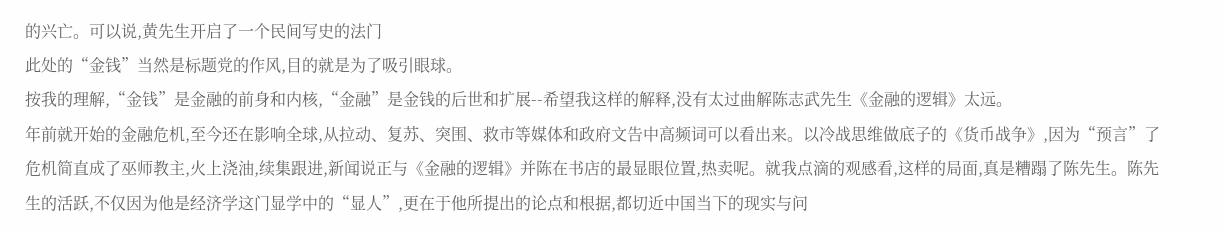的兴亡。可以说,黄先生开启了一个民间写史的法门
此处的“金钱”当然是标题党的作风,目的就是为了吸引眼球。
按我的理解,“金钱”是金融的前身和内核,“金融”是金钱的后世和扩展--希望我这样的解释,没有太过曲解陈志武先生《金融的逻辑》太远。
年前就开始的金融危机,至今还在影响全球,从拉动、复苏、突围、救市等媒体和政府文告中高频词可以看出来。以冷战思维做底子的《货币战争》,因为“预言”了危机简直成了巫师教主,火上浇油,续集跟进,新闻说正与《金融的逻辑》并陈在书店的最显眼位置,热卖呢。就我点滴的观感看,这样的局面,真是糟蹋了陈先生。陈先生的活跃,不仅因为他是经济学这门显学中的“显人”,更在于他所提出的论点和根据,都切近中国当下的现实与问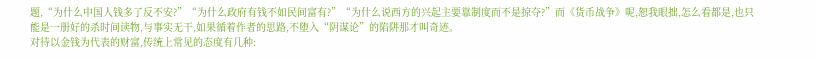题,“为什么中国人钱多了反不安?”“为什么政府有钱不如民间富有?”“为什么说西方的兴起主要靠制度而不是掠夺?”而《货币战争》呢,恕我眼拙,怎么看都是,也只能是一册好的杀时间读物,与事实无干,如果循着作者的思路,不堕入“阴谋论”的陷阱那才叫奇迹。
对待以金钱为代表的财富,传统上常见的态度有几种: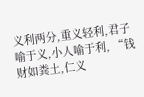义利两分,重义轻利,君子喻于义,小人喻于利, “钱财如粪土,仁义